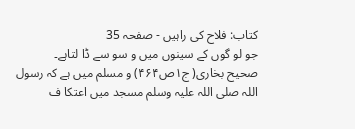کتاب: فلاح کی راہیں - صفحہ 35
جو لو گوں کے سینوں میں و سو سے ڈا لتاہے۔
صحیح بخاری( ج۱ص۴۶۴) و مسلم میں ہے کہ رسول اللہ صلی اللہ علیہ وسلم مسجد میں اعتکا ف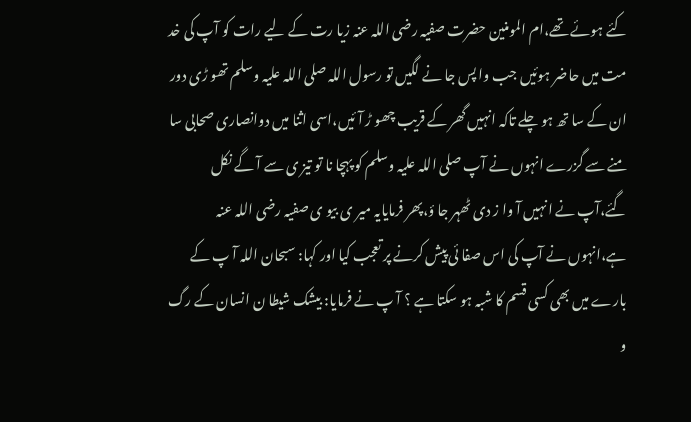کئے ہوئے تھے،ام المومنین حضرت صفیہ رضی اللہ عنہ زیا رت کے لیے رات کو آپ کی خد مت میں حاضر ہوئیں جب وا پس جا نے لگیں تو رسول اللہ صلی اللہ علیہ وسلم تھو ڑی دور ان کے سا تھ ہو چلے تاکہ انہیں گھر کے قریب چھو ڑ آ ئیں،اسی اثنا میں دوانصاری صحابی سا منے سے گزرے انہوں نے آپ صلی اللہ علیہ وسلم کو پہچا نا تو تیز ی سے آ گے نکل گئے،آپ نے انہیں آ وا ز دی ٹھہر جا ؤ،پھر فرمایایہ میر ی بیو ی صفیہ رضی اللہ عنہ ہے،انہوں نے آپ کی اس صفا ئی پیش کرنے پر تعجب کیا اور کہا: سبحان اللہ آ پ کے بارے میں بھی کسی قسم کا شبہ ہو سکتا ہے ؟ آ پ نے فرمایا: بیشک شیطا ن انسان کے رگ و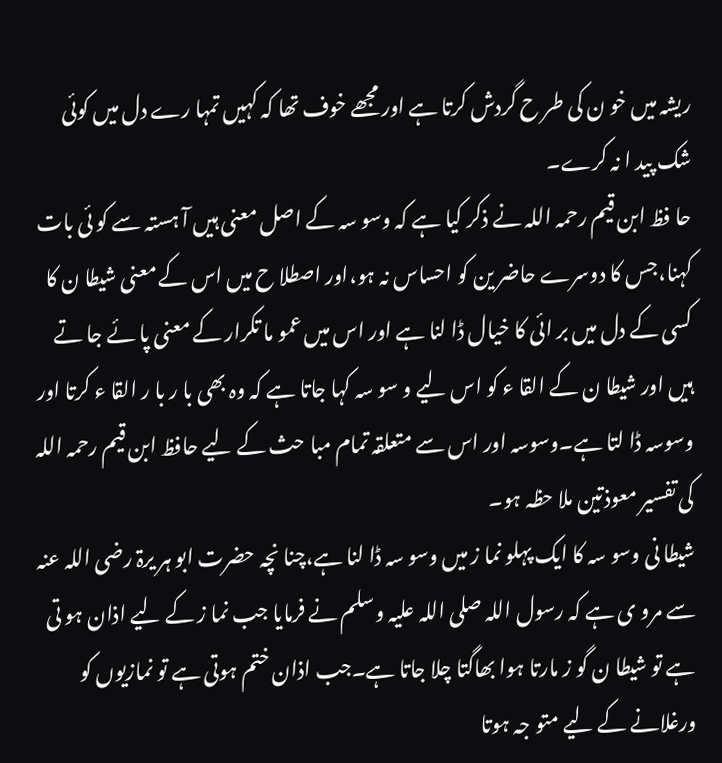ریشہ میں خو ن کی طر ح گردش کرتا ہے اور مجھے خوف تھا کہ کہیں تمہا رے دل میں کوئی شک پید ا نہ کرے۔
حا فظ ابن قیم رحمہ اللہ نے ذکر کیا ہے کہ وسو سہ کے اصل معنی ہیں آ ہستہ سے کو ئی بات کہنا،جس کا دوسرے حاضر ین کو احساس نہ ہو،اور اصطلا ح میں اس کے معنی شیطا ن کا کسی کے دل میں بر ائی کا خیال ڈا لنا ہے اور اس میں عمو ما تکرار کے معنی پا ئے جا تے ہیں اور شیطا ن کے القا ء کو اس لیے و سو سہ کہا جاتا ہے کہ وہ بھی با ر با ر القا ء کرتا اور وسوسہ ڈا لتا ہے۔وسوسہ اور اس سے متعلقہ تمام مبا حث کے لیے حافظ ابن قیم رحمہ اللہ کی تفسیر معوذتین ملا حظہ ہو۔
شیطا نی وسو سہ کا ایک پہلو نما ز میں وسو سہ ڈا لنا ہے،چنا نچہ حضرت ابو ہر یرۃ رضی اللہ عنہ سے مرو ی ہے کہ رسول اللہ صلی اللہ علیہ وسلم نے فرمایا جب نما ز کے لیے اذان ہو تی ہے تو شیطا ن گو ز مارتا ہوا بھاگتا چلا جاتا ہے۔جب اذان ختم ہوتی ہے تو نمازیوں کو ورغلانے کے لیے متو جہ ہوتا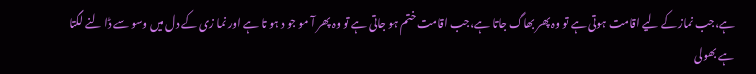ہے،جب نماز کے لیے اقامت ہوتی ہے تو وہ پھر بھاگ جاتا ہے،جب اقامت ختم ہو جاتی ہے تو وہ پھر آ مو جو د ہو تا ہے اور نما زی کے دل میں وسو سے ڈا لنے لگتا ہے بھولی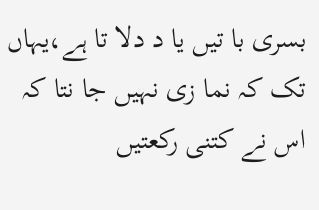بسری با تیں یا د دلا تا ہے،یہاں تک کہ نما زی نہیں جا نتا کہ اس نے کتنی رکعتیں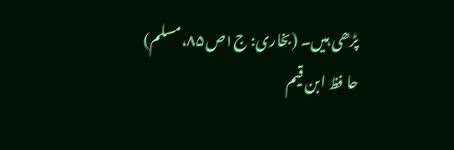پڑھی ہیں۔ (بخاری: ج۱ص۸۵،مسلم)
حا فظ ابن قیم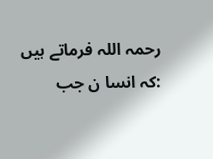رحمہ اللہ فرماتے ہیں :کہ انسا ن جب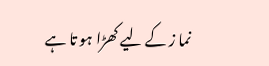نما ز کے لیے کھڑا ہو تا ہے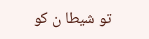تو شیطا ن کو